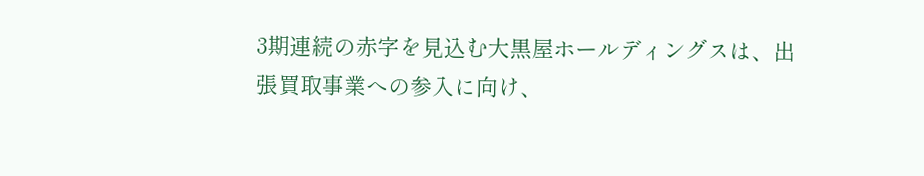3期連続の赤字を見込む大黒屋ホールディングスは、出張買取事業への参入に向け、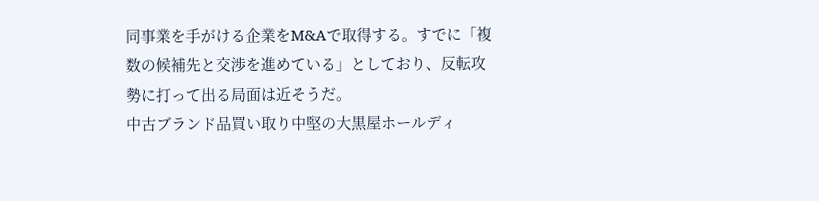同事業を手がける企業をM&Aで取得する。すでに「複数の候補先と交渉を進めている」としており、反転攻勢に打って出る局面は近そうだ。
中古ブランド品買い取り中堅の大黒屋ホールディ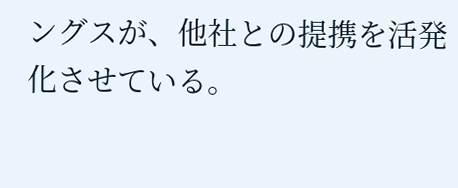ングスが、他社との提携を活発化させている。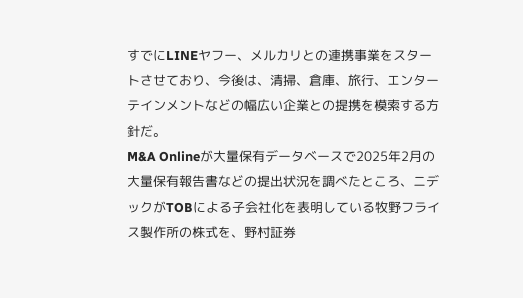すでにLINEヤフー、メルカリとの連携事業をスタートさせており、今後は、清掃、倉庫、旅行、エンターテインメントなどの幅広い企業との提携を模索する方針だ。
M&A Onlineが大量保有データベースで2025年2月の大量保有報告書などの提出状況を調べたところ、ニデックがTOBによる子会社化を表明している牧野フライス製作所の株式を、野村証券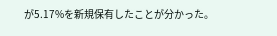が5.17%を新規保有したことが分かった。